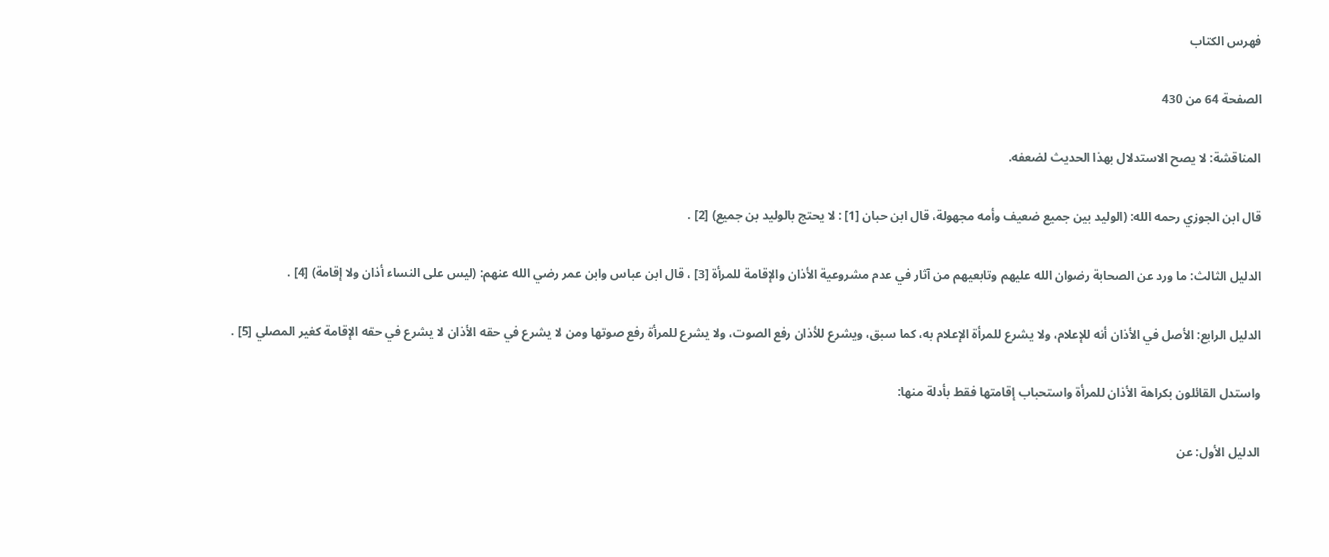فهرس الكتاب

الصفحة 64 من 430

المناقشة: لا يصح الاستدلال بهذا الحديث لضعفه.

قال ابن الجوزي رحمه الله: (الوليد بين جميع ضعيف وأمه مجهولة، قال ابن حبان [1] : لا يحتج بالوليد بن جميع) [2] .

الدليل الثالث: ما ورد عن الصحابة رضوان الله عليهم وتابعيهم من آثار في عدم مشروعية الأذان والإقامة للمرأة [3] ، قال ابن عباس وابن عمر رضي الله عنهم: (ليس على النساء أذان ولا إقامة) [4] .

الدليل الرابع: الأصل في الأذان أنه للإعلام، ولا يشرع للمرأة الإعلام به، كما سبق، ويشرع للأذان رفع الصوت، ولا يشرع للمرأة رفع صوتها ومن لا يشرع في حقه الأذان لا يشرع في حقه الإقامة كغير المصلي [5] .

واستدل القائلون بكراهة الأذان للمرأة واستحباب إقامتها فقط بأدلة منها:

الدليل الأول: عن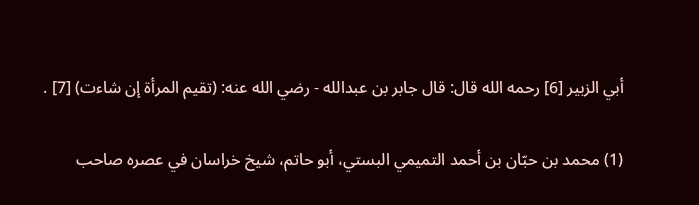أبي الزبير [6] رحمه الله قال: قال جابر بن عبدالله - رضي الله عنه: (تقيم المرأة إن شاءت) [7] .

(1) محمد بن حبّان بن أحمد التميمي البستي، أبو حاتم، شيخ خراسان في عصره صاحب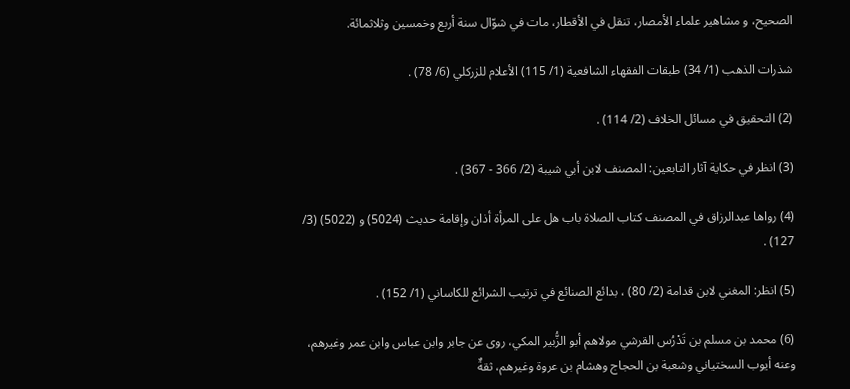الصحيح، و مشاهير علماء الأمصار، تنقل في الأقطار، مات في شوّال سنة أربع وخمسين وثلاثمائة.

شذرات الذهب (1/ 34) طبقات الفقهاء الشافعية (1/ 115) الأعلام للزركلي (6/ 78) .

(2) التحقيق في مسائل الخلاف (2/ 114) .

(3) انظر في حكاية آثار التابعين: المصنف لابن أبي شيبة (2/ 366 - 367) .

(4) رواها عبدالرزاق في المصنف كتاب الصلاة باب هل على المرأة أذان وإقامة حديث (5024) و (5022) (3/ 127) .

(5) انظر: المغني لابن قدامة (2/ 80) ، بدائع الصنائع في ترتيب الشرائع للكاساني (1/ 152) .

(6) محمد بن مسلم بن تَدْرُس القرشي مولاهم أبو الزُّبير المكي، روى عن جابر وابن عباس وابن عمر وغيرهم، وعنه أيوب السختياني وشعبة بن الحجاج وهشام بن عروة وغيرهم، ثقةٌ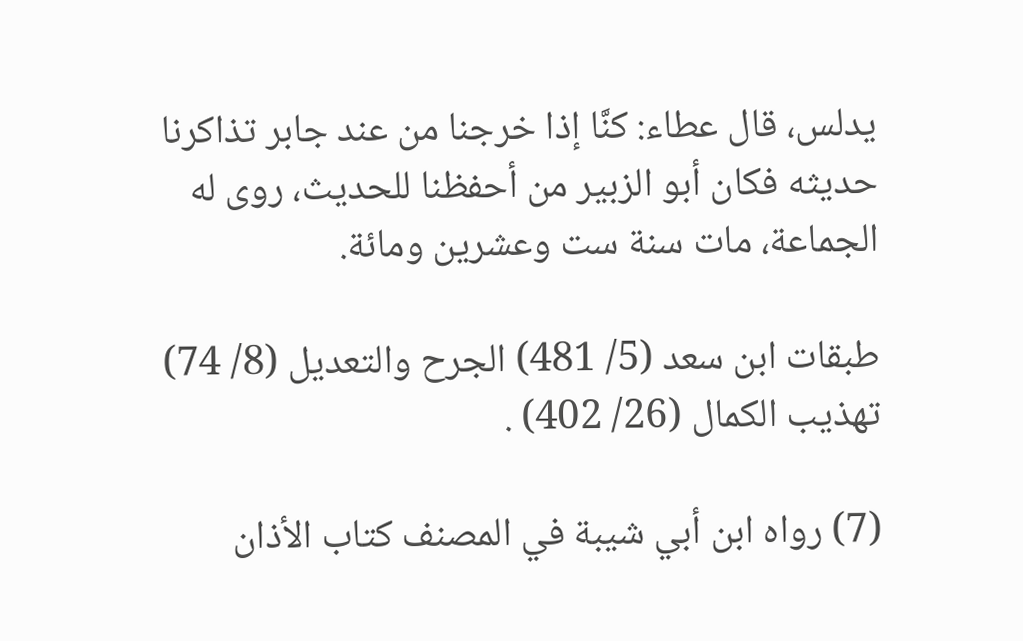يدلس، قال عطاء: كنَّا إذا خرجنا من عند جابر تذاكرنا حديثه فكان أبو الزبير من أحفظنا للحديث، روى له الجماعة، مات سنة ست وعشرين ومائة.

طبقات ابن سعد (5/ 481) الجرح والتعديل (8/ 74) تهذيب الكمال (26/ 402) .

(7) رواه ابن أبي شيبة في المصنف كتاب الأذان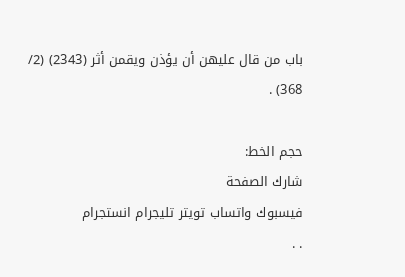باب من قال عليهن أن يؤذن ويقمن أثر (2343) (2/ 368) .

حجم الخط:
شارك الصفحة
فيسبوك واتساب تويتر تليجرام انستجرام
. .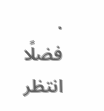.
فضلًا انتظر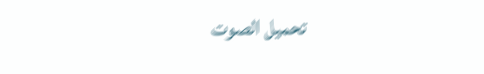تحميل الصوت